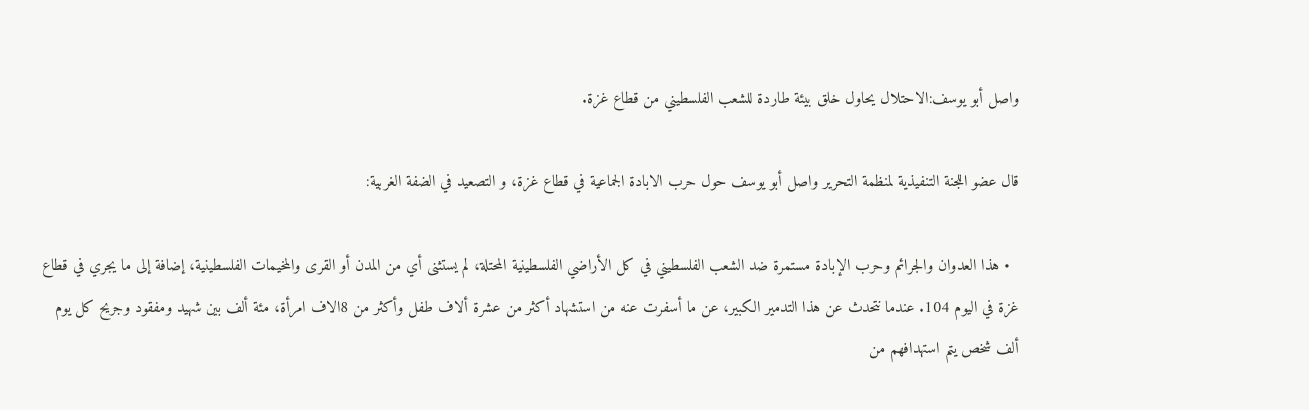واصل أبو يوسف:الاحتلال يحاول خلق بيئة طاردة للشعب الفلسطيني من قطاع غزة.

قال عضو اللجنة التنفيذية لمنظمة التحرير واصل أبو يوسف حول حرب الابادة الجماعية في قطاع غزة، و التصعيد في الضفة الغربية:

  • هذا العدوان والجرائم وحرب الإبادة مستمرة ضد الشعب الفلسطيني في كل الأراضي الفلسطينية المحتلة، لم يستثنى أي من المدن أو القرى والمخيمات الفلسطينية، إضافة إلى ما يجري في قطاع غزة في اليوم 104. عندما نتحدث عن هذا التدمير الكبير، عن ما أسفرت عنه من استشهاد أكثر من عشرة ألاف طفل وأكثر من 8الاف امرأة، مئة ألف بين شهيد ومفقود وجريح كل يوم ألف شخص يتم استهدافهم من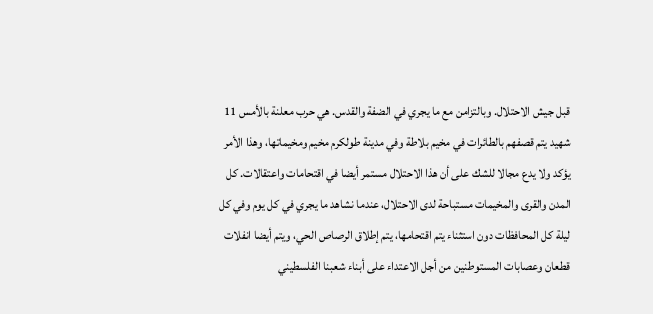قبل جيش الاحتلال. وبالتزامن مع ما يجري في الضفة والقدس. هي حرب معلنة بالأمس 11 شهيد يتم قصفهم بالطائرات في مخيم بلاطة وفي مدينة طولكرم مخيم ومخيماتها، وهذا الأمر يؤكد ولا يدع مجالا للشك على أن هذا الاحتلال مستمر أيضا في اقتحامات واعتقالات. كل المدن والقرى والمخيمات مستباحة لدى الاحتلال، عندما نشاهد ما يجري في كل يوم وفي كل ليلة كل المحافظات دون استثناء يتم اقتحامها، يتم إطلاق الرصاص الحي، ويتم أيضا انفلات قطعان وعصابات المستوطنين من أجل الاعتداء على أبناء شعبنا الفلسطيني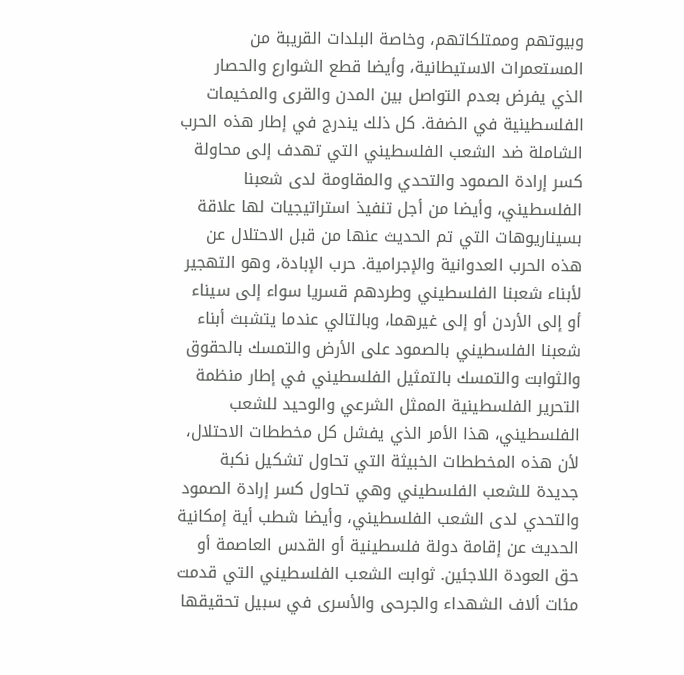وبيوتهم وممتلكاتهم، وخاصة البلدات القريبة من المستعمرات الاستيطانية، وأيضا قطع الشوارع والحصار الذي يفرض بعدم التواصل بين المدن والقرى والمخيمات الفلسطينية في الضفة. كل ذلك يندرج في إطار هذه الحرب الشاملة ضد الشعب الفلسطيني التي تهدف إلى محاولة كسر إرادة الصمود والتحدي والمقاومة لدى شعبنا الفلسطيني، وأيضا من أجل تنفيذ استراتيجيات لها علاقة بسيناريوهات التي تم الحديث عنها من قبل الاحتلال عن هذه الحرب العدوانية والإجرامية. حرب الإبادة، وهو التهجير لأبناء شعبنا الفلسطيني وطردهم قسريا سواء إلى سيناء أو إلى الأردن أو إلى غيرهما، وبالتالي عندما يتشبث أبناء شعبنا الفلسطيني بالصمود على الأرض والتمسك بالحقوق والثوابت والتمسك بالتمثيل الفلسطيني في إطار منظمة التحرير الفلسطينية الممثل الشرعي والوحيد للشعب الفلسطيني، هذا الأمر الذي يفشل كل مخططات الاحتلال، لأن هذه المخططات الخبيثة التي تحاول تشكيل نكبة جديدة للشعب الفلسطيني وهي تحاول كسر إرادة الصمود والتحدي لدى الشعب الفلسطيني، وأيضا شطب أية إمكانية الحديث عن إقامة دولة فلسطينية أو القدس العاصمة أو حق العودة اللاجئين. ثوابت الشعب الفلسطيني التي قدمت مئات ألاف الشهداء والجرحى والأسرى في سبيل تحقيقها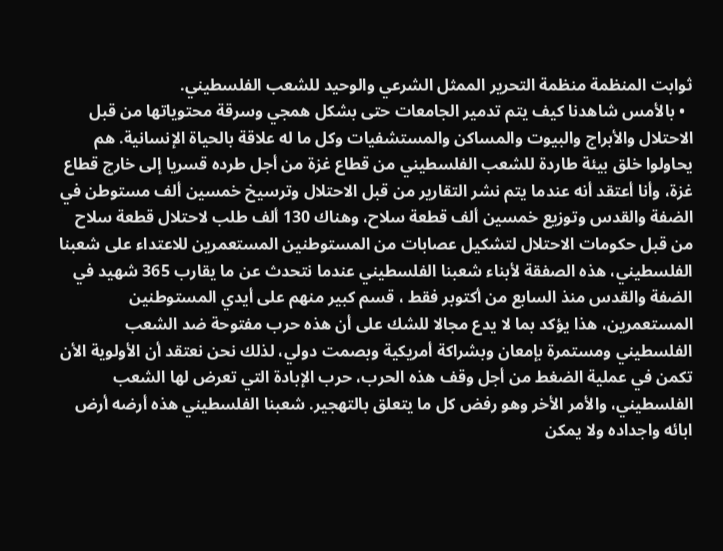ثوابت المنظمة منظمة التحرير الممثل الشرعي والوحيد للشعب الفلسطيني.
  • بالأمس شاهدنا كيف يتم تدمير الجامعات حتى بشكل همجي وسرقة محتوياتها من قبل الاحتلال والأبراج والبيوت والمساكن والمستشفيات وكل ما له علاقة بالحياة الإنسانية. هم يحاولوا خلق بيئة طاردة للشعب الفلسطيني من قطاع غزة من أجل طرده قسريا إلى خارج قطاع غزة، وأنا أعتقد أنه عندما يتم نشر التقارير من قبل الاحتلال وترسيخ خمسين ألف مستوطن في الضفة والقدس وتوزيع خمسين ألف قطعة سلاح، وهناك 130 ألف طلب لاحتلال قطعة سلاح من قبل حكومات الاحتلال لتشكيل عصابات من المستوطنين المستعمرين للاعتداء على شعبنا الفلسطيني، هذه الصفقة لأبناء شعبنا الفلسطيني عندما نتحدث عن ما يقارب 365 شهيد في الضفة والقدس منذ السابع من أكتوبر فقط ، قسم كبير منهم على أيدي المستوطنين المستعمرين، هذا يؤكد بما لا يدع مجالا للشك على أن هذه حرب مفتوحة ضد الشعب الفلسطيني ومستمرة بإمعان وبشراكة أمريكية وبصمت دولي، لذلك نحن نعتقد أن الأولوية الأن تكمن في عملية الضغط من أجل وقف هذه الحرب، حرب الإبادة التي تعرض لها الشعب الفلسطيني، والأمر الأخر وهو رفض كل ما يتعلق بالتهجير. شعبنا الفلسطيني هذه أرضه أرض ابائه واجداده ولا يمكن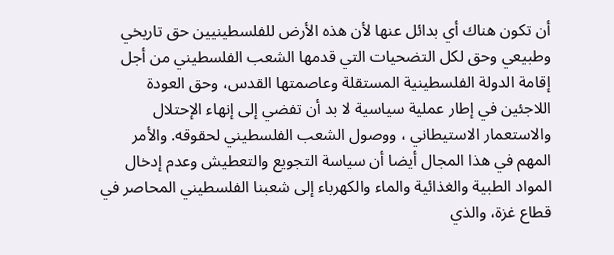أن تكون هناك أي بدائل عنها لأن هذه الأرض للفلسطينيين حق تاريخي وطبيعي وحق لكل التضحيات التي قدمها الشعب الفلسطيني من أجل إقامة الدولة الفلسطينية المستقلة وعاصمتها القدس، وحق العودة اللاجئين في إطار عملية سياسية لا بد أن تفضي إلى إنهاء الإحتلال والاستعمار الاستيطاني ، ووصول الشعب الفلسطيني لحقوقه. والأمر المهم في هذا المجال أيضا أن سياسة التجويع والتعطيش وعدم إدخال المواد الطبية والغذائية والماء والكهرباء إلى شعبنا الفلسطيني المحاصر في قطاع غزة، والذي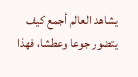يشاهد العالم أجمع كيف يتضور جوعا وعطشا، فهذا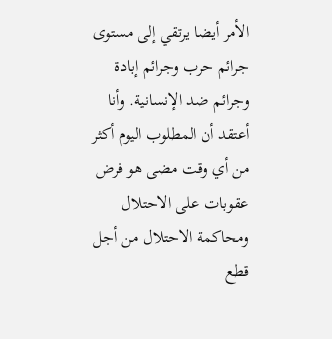الأمر أيضا يرتقي إلى مستوى جرائم حرب وجرائم إبادة وجرائم ضد الإنسانية. وأنا أعتقد أن المطلوب اليوم أكثر من أي وقت مضى هو فرض عقوبات على الاحتلال ومحاكمة الاحتلال من أجل قطع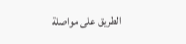الطريق على مواصلة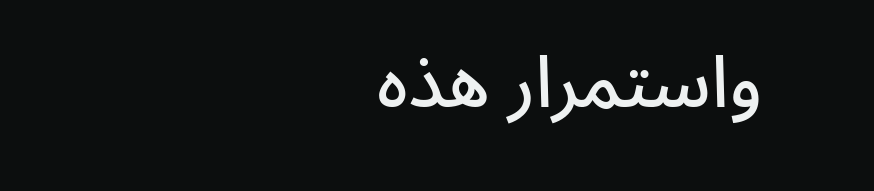واستمرار هذه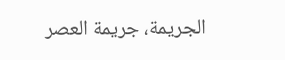الجريمة، جريمة العصر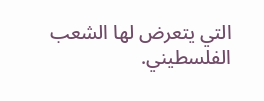التي يتعرض لها الشعب الفلسطيني.